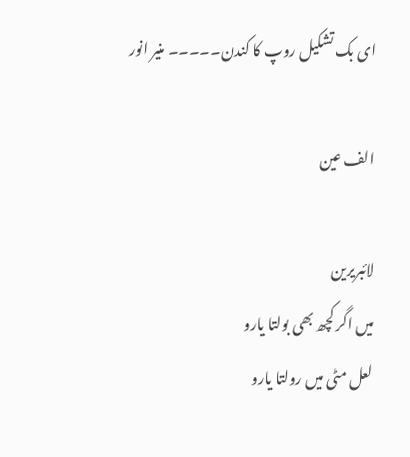ای بک تشکیل روپ کا کندن۔۔۔۔۔ منیر انور

الف عین

لائبریرین
میں اگر کچھ بھی بولتا یارو
لعل مٹی میں رولتا یارو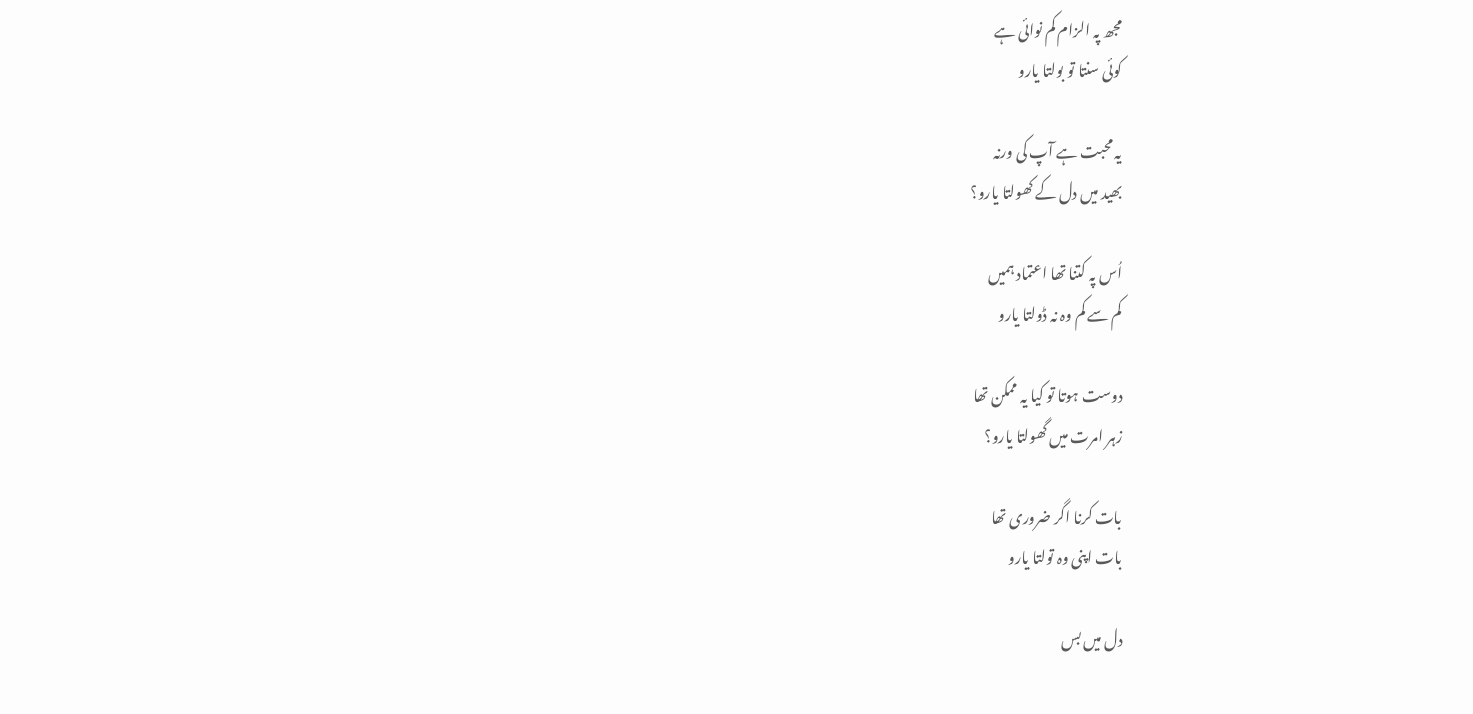مجھ پہ الزام کم نوائی ہے
کوئی سنتا تو بولتا یارو

یہ محبت ہے آپ کی ورنہ
بھید میں دل کے کھولتا یارو؟

اُس پہ کتنا تھا اعتماد ہمیں
کم سے کم وہ نہ ڈولتا یارو

دوست ہوتا تو کیا یہ ممکن تھا
زہر امرت میں گھولتا یارو؟

بات کرنا اگر ضروری تھا
بات اپنی وہ تولتا یارو

دل میں بس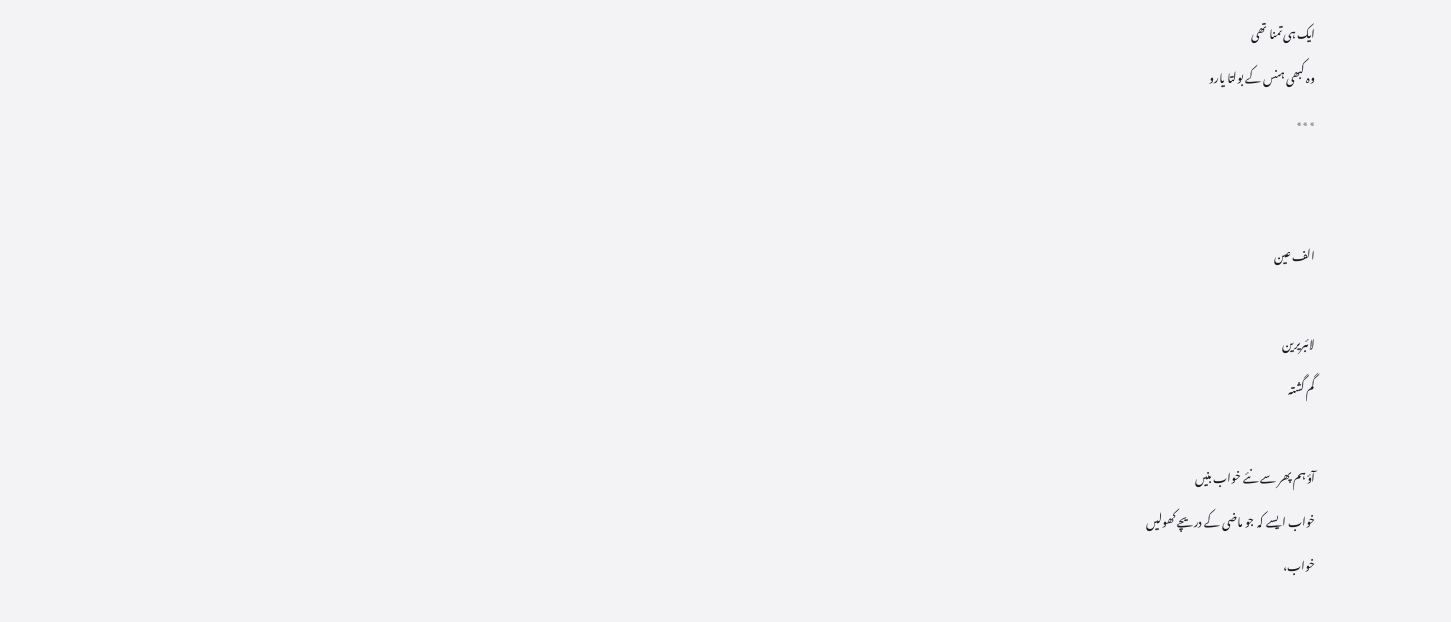ایک ہی تمنا تھی
وہ کبھی ہنس کے بولتا یارو
٭٭٭


الف عین

لائبریرین
گم گشتہ

آؤ ہم پھر سے نئے خواب بنیں
خواب ایسے کہ جو ماضی کے دریچے کھولیں
خواب،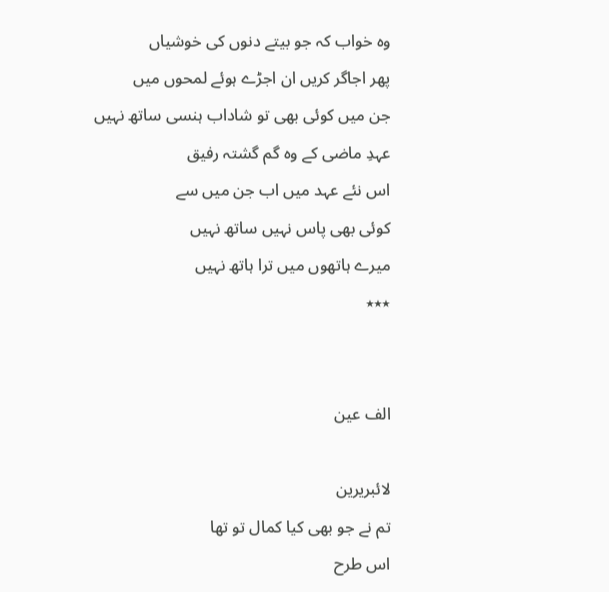وہ خواب کہ جو بیتے دنوں کی خوشیاں
پھر اجاگر کریں ان اجڑے ہوئے لمحوں میں
جن میں کوئی بھی تو شاداب ہنسی ساتھ نہیں
عہدِ ماضی کے وہ گم گشتہ رفیق
اس نئے عہد میں اب جن میں سے
کوئی بھی پاس نہیں ساتھ نہیں
میرے ہاتھوں میں ترا ہاتھ نہیں
٭٭٭


الف عین

لائبریرین
تم نے جو بھی کیا کمال تو تھا
اس طرح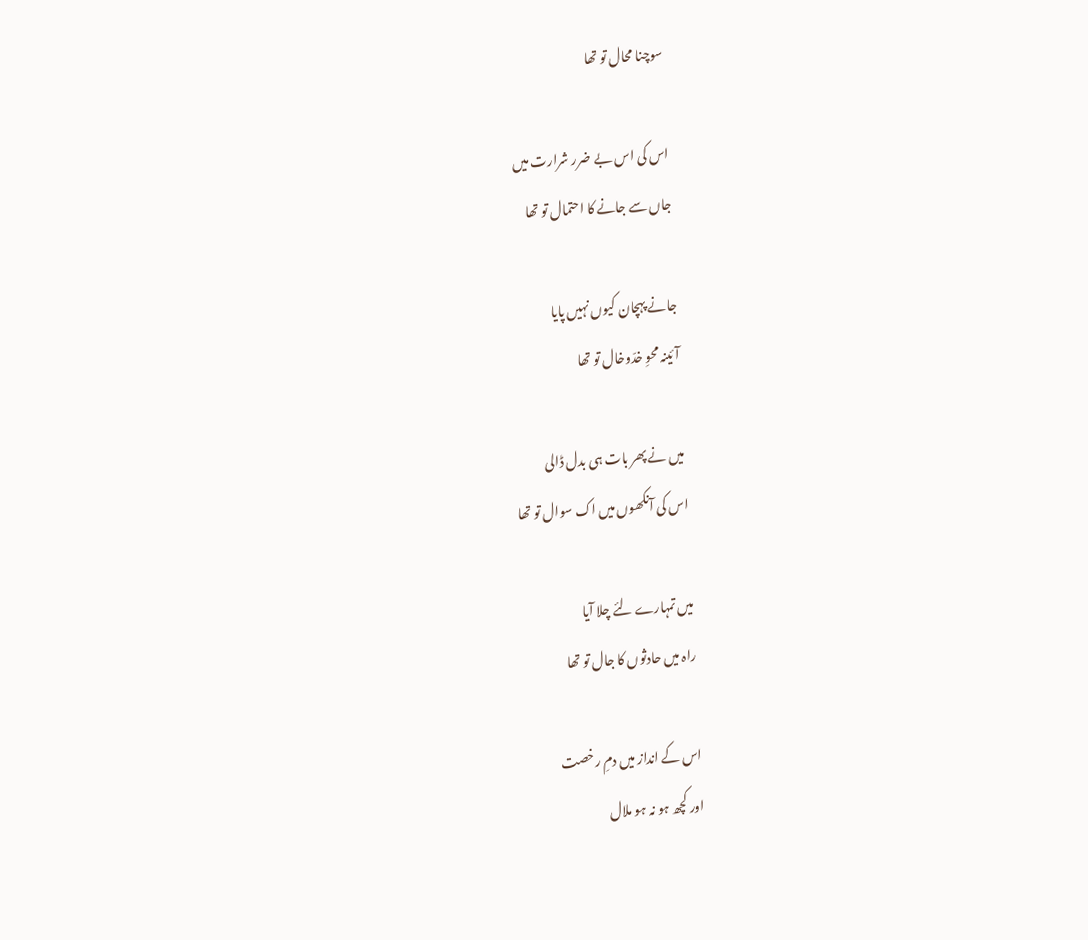سوچنا محال تو تھا

اس کی اس بے ضرر شرارت میں
جاں سے جانے کا احتمال تو تھا

جانے پہچان کیوں نہیں پایا
آئینہ محوِ خدّوخال تو تھا

میں نے پھر بات ہی بدل ڈالی
اس کی آنکھوں میں اک سوال تو تھا

میں تمہارے لئے چلا آیا
راہ میں حادثوں کا جال تو تھا

اس کے انداز میں دمِ رخصت
اور کچھ ہو نہ ہو ملال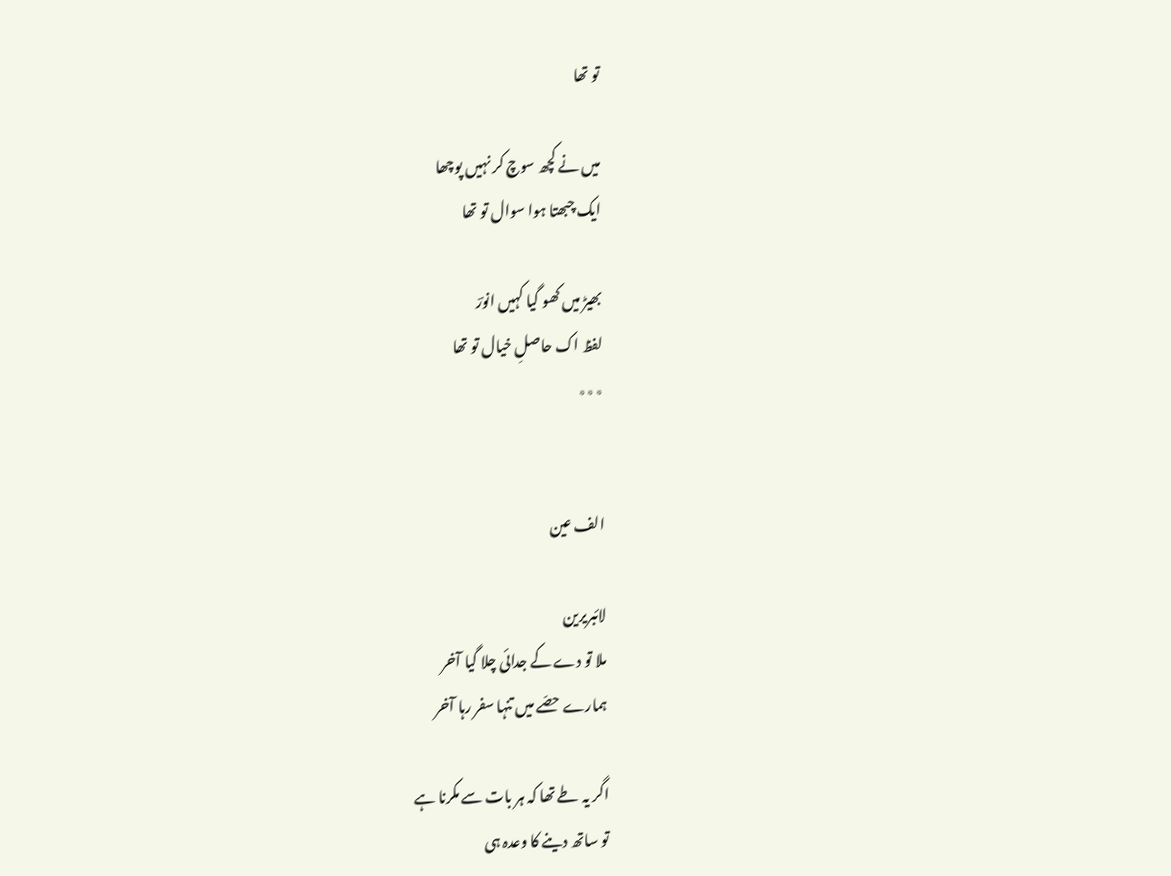تو تھا

میں نے کچھ سوچ کر نہیں پوچھا
ایک چبھتا ہوا سوال تو تھا

بھیڑ میں کھو گیا کہیں انورؔ
لفظ اک حاصلِ خیال تو تھا
٭٭٭


الف عین

لائبریرین
ملا تو دے کے جدائی چلا گیا آخر
ہمارے حصّے میں تنہا سفر رہا آخر

اگر یہ طے تھا کہ ہر بات سے مکرنا ہے
تو ساتھ دینے کا وعدہ ہی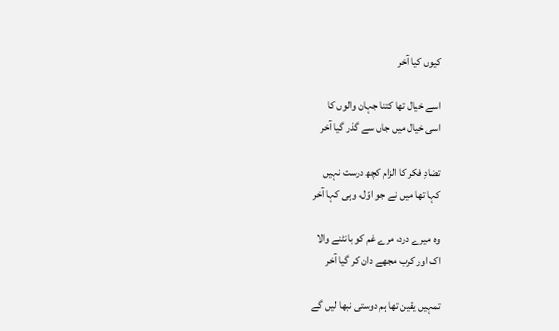کیوں کیا آخر

اسے خیال تھا کتنا جہان والوں کا
اسی خیال میں جاں سے گذر گیا آخر

تضادِ فکر کا الزام کچھ درست نہیں
کہا تھا میں نے جو اوّل، وہی کہا آخر

وہ میرے درد، مرے غم کو بانٹنے والا
اک اور کرب مجھے دان کر گیا آخر

تمہیں یقین تھا ہم دوستی نبھا لیں گے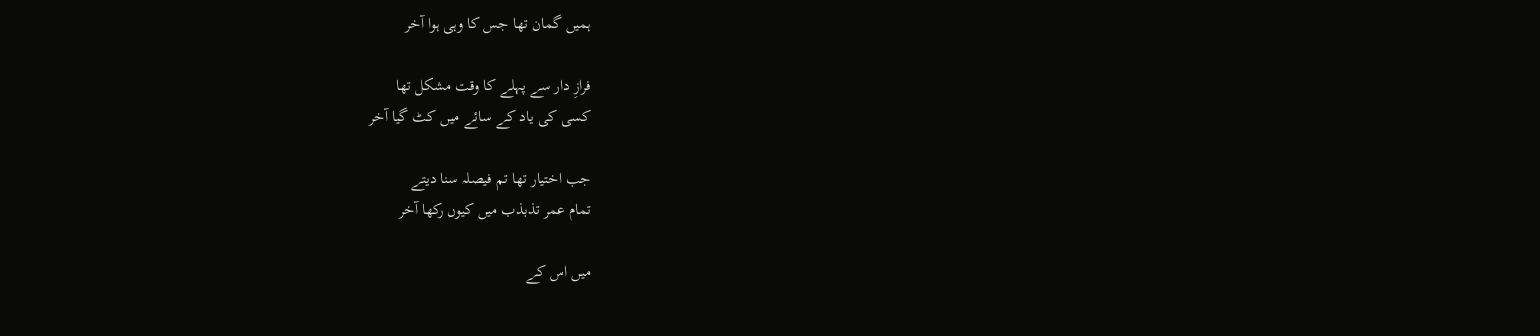ہمیں گمان تھا جس کا وہی ہوا آخر

فرازِ دار سے پہلے کا وقت مشکل تھا
کسی کی یاد کے سائے میں کٹ گیا آخر

جب اختیار تھا تم فیصلہ سنا دیتے
تمام عمر تذبذب میں کیوں رکھا آخر

میں اس کے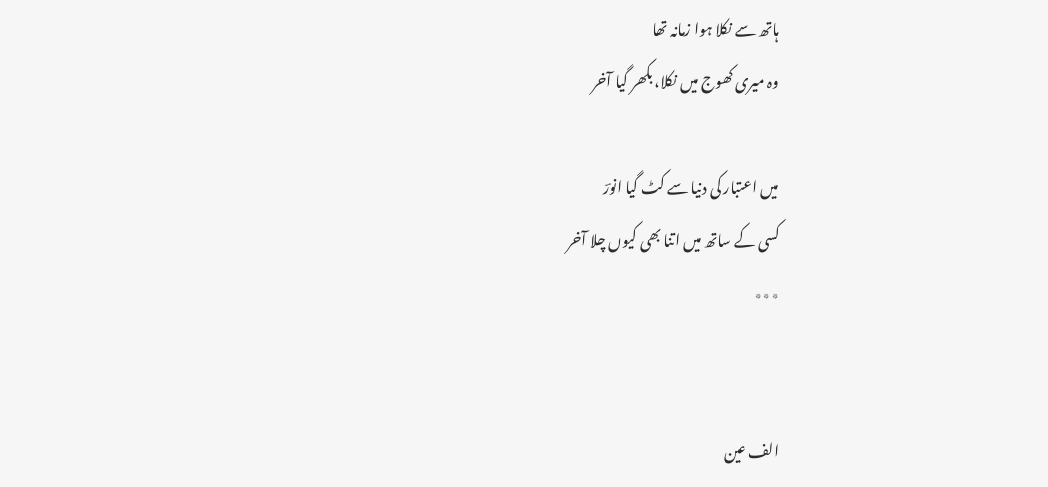ہاتھ سے نکلا ہوا زمانہ تھا
وہ میری کھوج میں نکلا، بکھر گیا آخر

میں اعتبار کی دنیا سے کٹ گیا انورؔ
کسی کے ساتھ میں اتنا بھی کیوں چلا آخر
٭٭٭


الف عین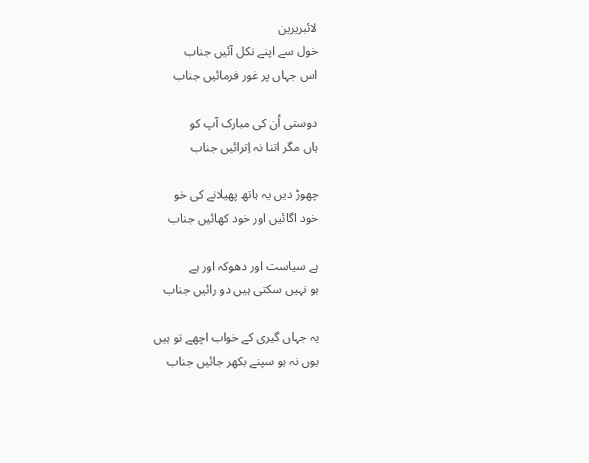لائبریرین
خول سے اپنے نکل آئیں جناب
اس جہاں پر غور فرمائیں جناب

دوستی اُن کی مبارک آپ کو
ہاں مگر اتنا نہ اِترائیں جناب

چھوڑ دیں یہ ہاتھ پھیلانے کی خو
خود اگائیں اور خود کھائیں جناب

ہے سیاست اور دھوکہ اور ہے
ہو نہیں سکتی ہیں دو رائیں جناب

یہ جہاں گیری کے خواب اچھے تو ہیں
یوں نہ ہو سپنے بکھر جائیں جناب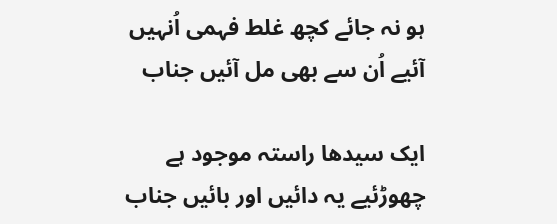ہو نہ جائے کچھ غلط فہمی اُنہیں
آئیے اُن سے بھی مل آئیں جناب

ایک سیدھا راستہ موجود ہے
چھوڑئیے یہ دائیں اور بائیں جناب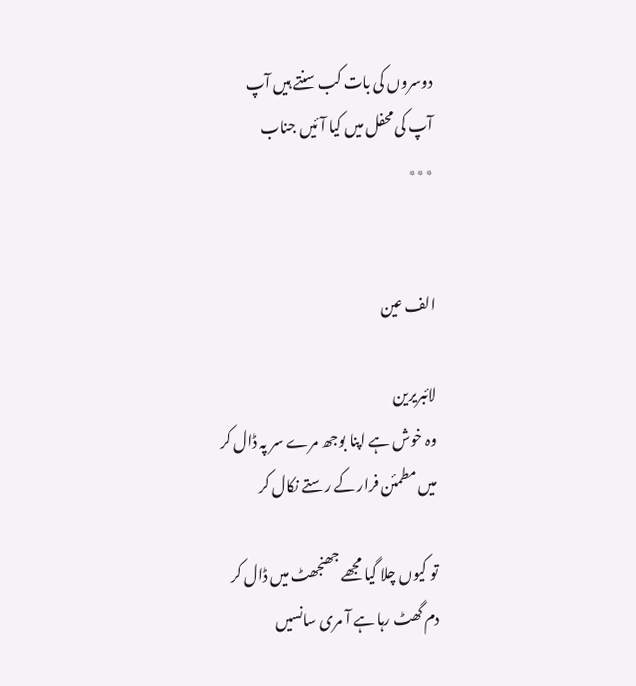دوسروں کی بات کب سنتے ہیں آپ
آپ کی محفل میں کیا آئیں جناب
٭٭٭


الف عین

لائبریرین
وہ خوش ہے اپنا بوجھ مرے سر پہ ڈال کر
میں مطمئن فرار کے رستے نکال کر

تو کیوں چلا گیا مجھے جھنجھٹ میں ڈال کر
دم گھٹ رہا ہے آ مری سانسیں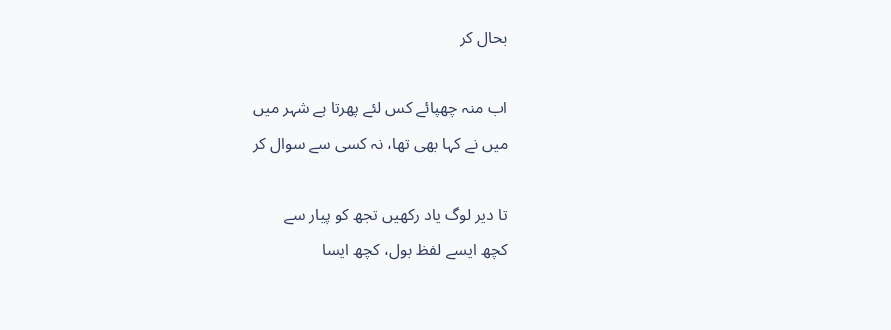بحال کر

اب منہ چھپائے کس لئے پھرتا ہے شہر میں
میں نے کہا بھی تھا، نہ کسی سے سوال کر

تا دیر لوگ یاد رکھیں تجھ کو پیار سے
کچھ ایسے لفظ بول، کچھ ایسا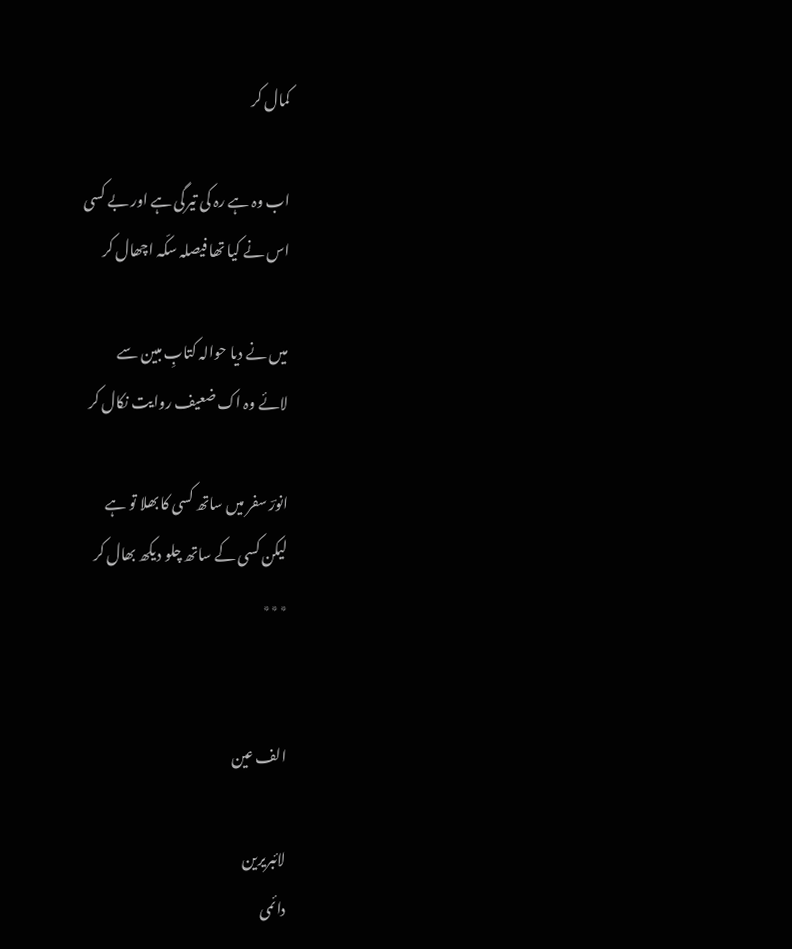کمال کر

اب وہ ہے رہ کی تیرگی ہے اور بے کسی
اس نے کیا تھا فیصلہ سکّہ اچھال کر

میں نے دیا حوالہ کتابِ مبین سے
لائے وہ اک ضعیف روایت نکال کر

انورؔ سفر میں ساتھ کسی کا بھلا تو ہے
لیکن کسی کے ساتھ چلو دیکھ بھال کر
٭٭٭


الف عین

لائبریرین
دائمی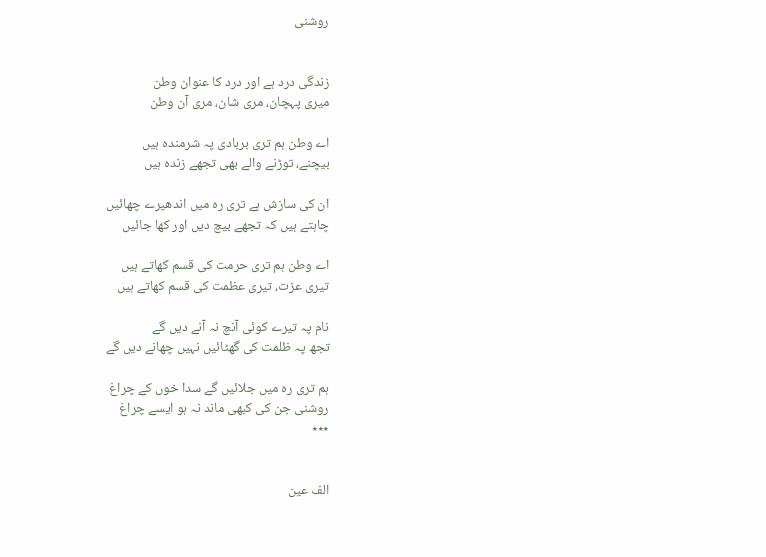روشنی


زندگی درد ہے اور درد کا عنوان وطن
میری پہچان، مری شان، مری آن وطن

اے وطن ہم تری بربادی پہ شرمندہ ہیں
بیچنے، توڑنے والے بھی تجھے زندہ ہیں

ان کی سازش ہے تری رہ میں اندھیرے چھائیں
چاہتے ہیں کہ تجھے بیچ دیں اور کھا جائیں

اے وطن ہم تری حرمت کی قسم کھاتے ہیں
تیری عزت، تیری عظمت کی قسم کھاتے ہیں

نام پہ تیرے کوئی آنچ نہ آنے دیں گے
تجھ پہ ظلمت کی گھٹائیں نہیں چھانے دیں گے

ہم تری رہ میں جلائیں گے سدا خوں کے چراغ
روشنی جن کی کبھی ماند نہ ہو ایسے چراغ
٭٭٭


الف عین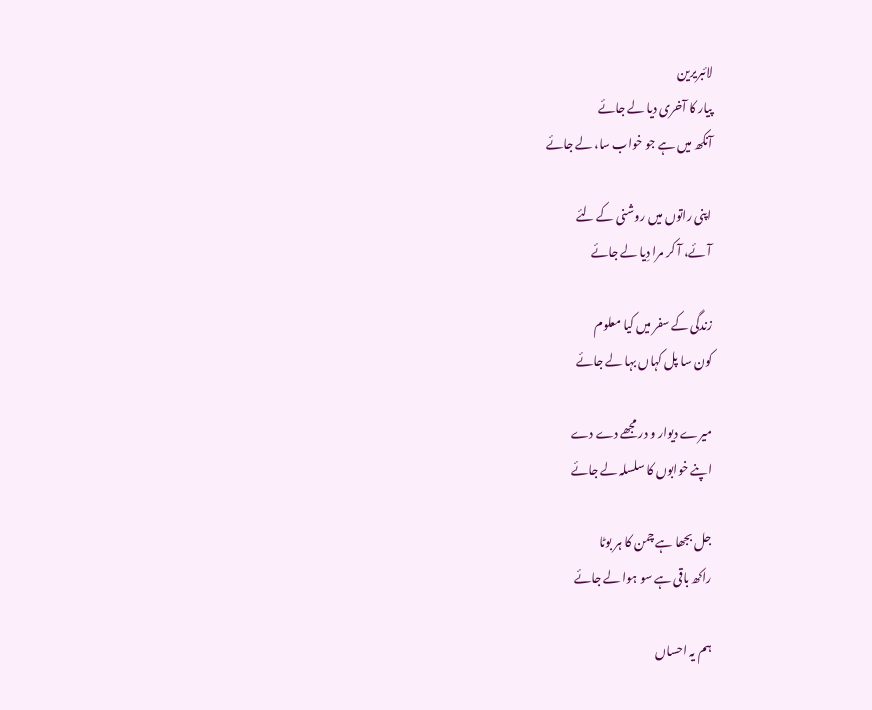لائبریرین
پیار کا آخری دیا لے جائے
آنکھ میں ہے جو خواب سا، لے جائے

اپنی راتوں میں روشنی کے لئے
آئے، آ کر مرا دِیا لے جائے

زندگی کے سفر میں کیا معلوم
کون سا پل کہاں بہا لے جائے

میرے دیوار و در مجھے دے دے
اپنے خوابوں کا سلسلہ لے جائے

جل بجھا ہے چمن کا ہر بوٹا
راکھ باقی ہے سو ہوا لے جائے

ہم یہ احساں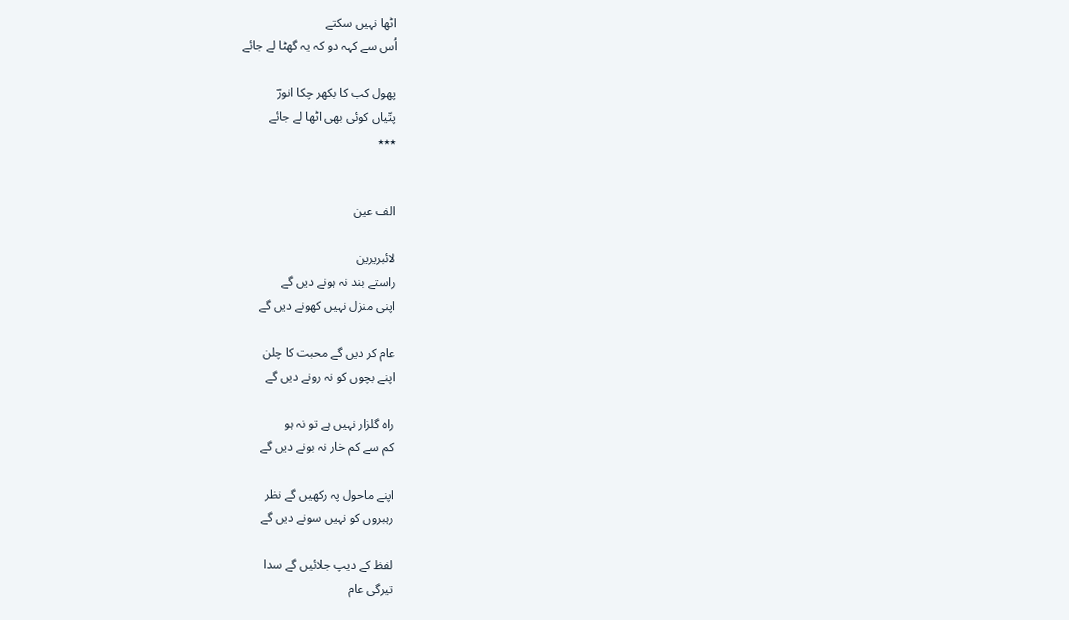اٹھا نہیں سکتے
اُس سے کہہ دو کہ یہ گھٹا لے جائے

پھول کب کا بکھر چکا انورؔ
پتّیاں کوئی بھی اٹھا لے جائے
٭٭٭


الف عین

لائبریرین
راستے بند نہ ہونے دیں گے
اپنی منزل نہیں کھونے دیں گے

عام کر دیں گے محبت کا چلن
اپنے بچوں کو نہ رونے دیں گے

راہ گلزار نہیں ہے تو نہ ہو
کم سے کم خار نہ بونے دیں گے

اپنے ماحول پہ رکھیں گے نظر
رہبروں کو نہیں سونے دیں گے

لفظ کے دیپ جلائیں گے سدا
تیرگی عام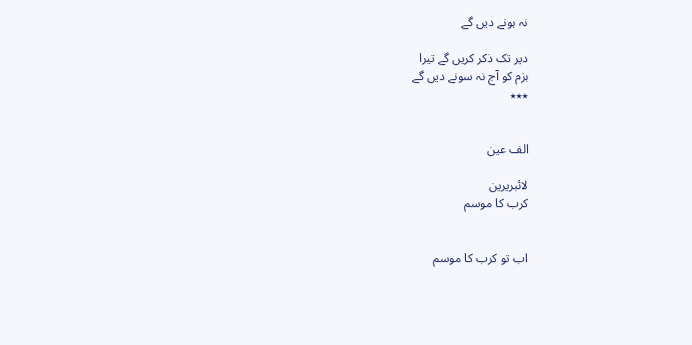نہ ہونے دیں گے

دیر تک ذکر کریں گے تیرا
بزم کو آج نہ سونے دیں گے
٭٭٭


الف عین

لائبریرین
کرب کا موسم


اب تو کرب کا موسم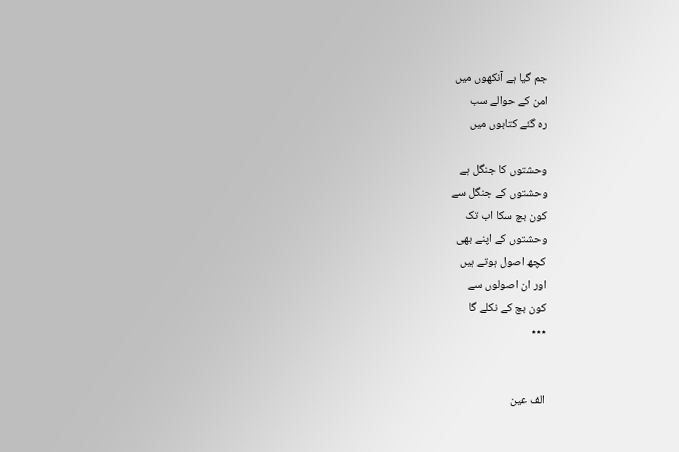جم گیا ہے آنکھوں میں
امن کے حوالے سب
رہ گئے کتابوں میں

وحشتوں کا جنگل ہے
وحشتوں کے جنگل سے
کون بچ سکا اب تک
وحشتوں کے اپنے بھی
کچھ اصول ہوتے ہیں
اور ان اصولوں سے
کون بچ کے نکلے گا
٭٭٭


الف عین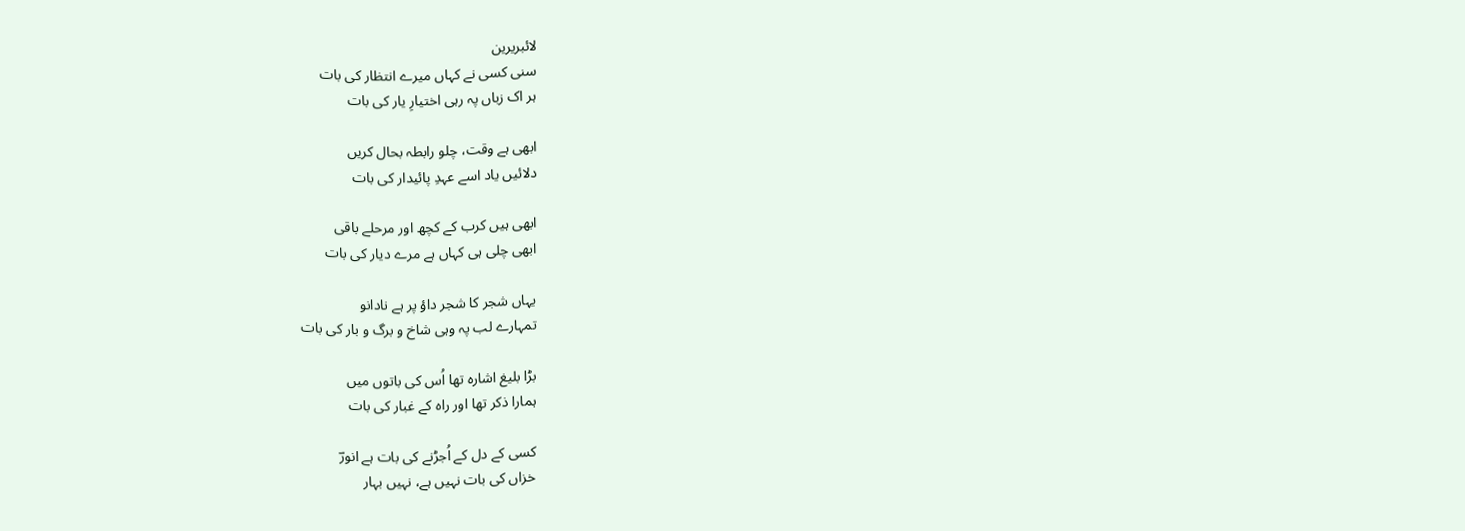لائبریرین
سنی کسی نے کہاں میرے انتظار کی بات
ہر اک زباں پہ رہی اختیارِ یار کی بات

ابھی ہے وقت، چلو رابطہ بحال کریں
دلائیں یاد اسے عہدِ پائیدار کی بات

ابھی ہیں کرب کے کچھ اور مرحلے باقی
ابھی چلی ہی کہاں ہے مرے دیار کی بات

یہاں شجر کا شجر داؤ پر ہے نادانو
تمہارے لب پہ وہی شاخ و برگ و بار کی بات

بڑا بلیغ اشارہ تھا اُس کی باتوں میں
ہمارا ذکر تھا اور راہ کے غبار کی بات

کسی کے دل کے اُجڑنے کی بات ہے انورؔ
خزاں کی بات نہیں ہے، نہیں بہار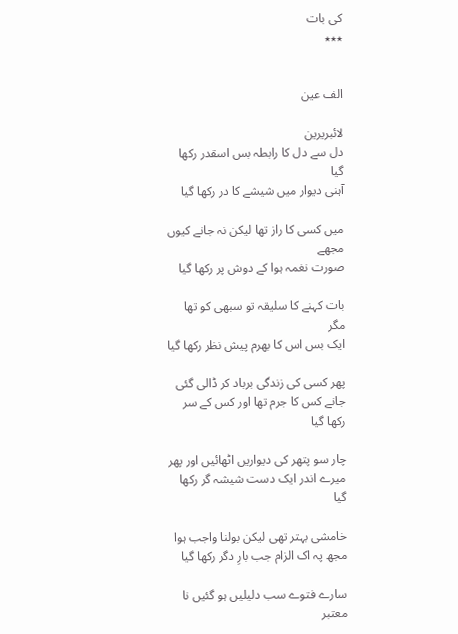کی بات
٭٭٭


الف عین

لائبریرین
دل سے دل کا رابطہ بس اسقدر رکھا گیا
آہنی دیوار میں شیشے کا در رکھا گیا

میں کسی کا راز تھا لیکن نہ جانے کیوں مجھے
صورت نغمہ ہوا کے دوش پر رکھا گیا

بات کہنے کا سلیقہ تو سبھی کو تھا مگر
ایک بس اس کا بھرم پیش نظر رکھا گیا

پھر کسی کی زندگی برباد کر ڈالی گئی
جانے کس کا جرم تھا اور کس کے سر رکھا گیا

چار سو پتھر کی دیواریں اٹھائیں اور پھر
میرے اندر ایک دست شیشہ گر رکھا گیا

خامشی بہتر تھی لیکن بولنا واجب ہوا
مجھ پہ اک الزام جب بارِ دگر رکھا گیا

سارے فتوے سب دلیلیں ہو گئیں نا معتبر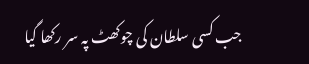جب کسی سلطان کی چوکھٹ پہ سر رکھا گیا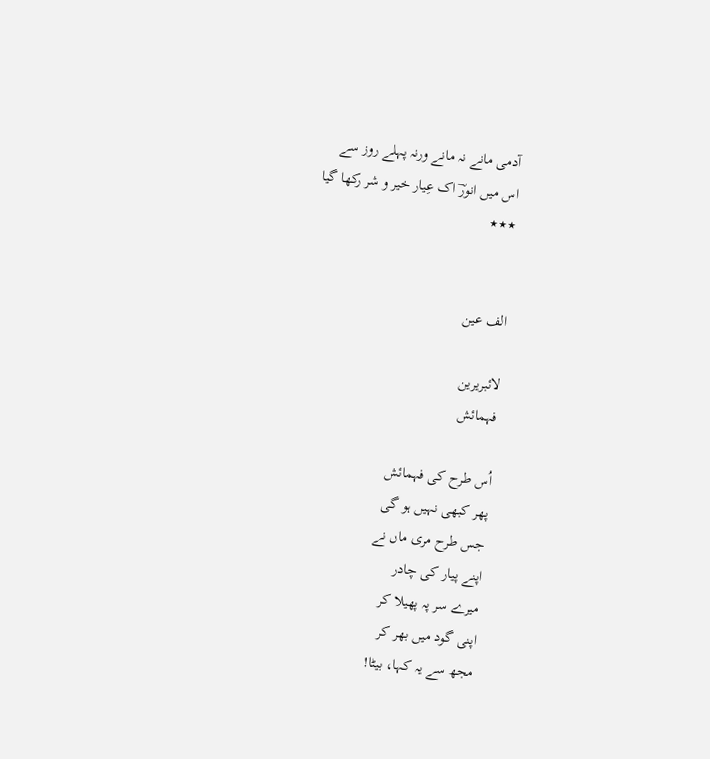آدمی مانے نہ مانے ورنہ پہلے روز سے
اس میں انورؔ اک عِیار خیر و شر رکھا گیا
٭٭٭


الف عین

لائبریرین
فہمائش

اُس طرح کی فہمائش
پھر کبھی نہیں ہو گی
جس طرح مری ماں نے
اپنے پیار کی چادر
میرے سر پہ پھیلا کر
اپنی گود میں بھر کر
مجھ سے یہ کہا، بیٹا!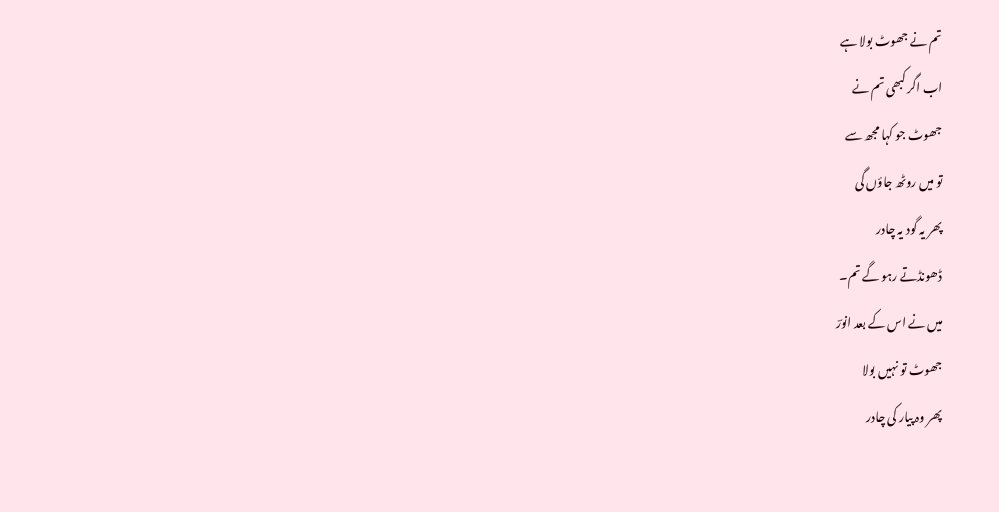تم نے جھوٹ بولا ہے
اب اگر کبھی تم نے
جھوٹ جو کہا مجھ سے
تو میں روٹھ جاؤں گی
پھر یہ گود یہ چادر
ڈھونڈتے رہو گے تم۔
میں نے اس کے بعد انورؔ
جھوٹ تو نہیں بولا
پھر وہ پیار کی چادر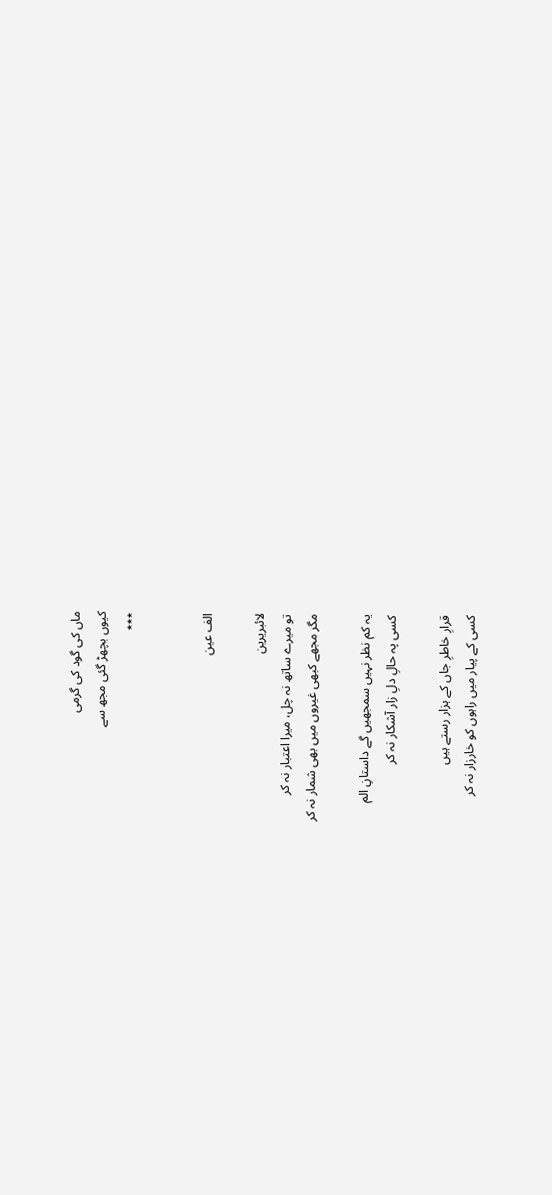ماں کی گود کی گرمی
کیوں بچھڑ گئی مجھ سے
٭٭٭


الف عین

لائبریرین
تو میرے ساتھ نہ چل، میرا اعتبار نہ کر
مگر مجھے کبھی غیروں میں بھی شمار نہ کر

یہ کم نظر نہیں سمجھیں گے داستانِ الم
کسی پہ حالِ دلِ زار آشکار نہ کر

قرارِ خاطرِ جاں کے ہزار رستے ہیں
کسی کے پیار میں راہوں کو خارزار نہ کر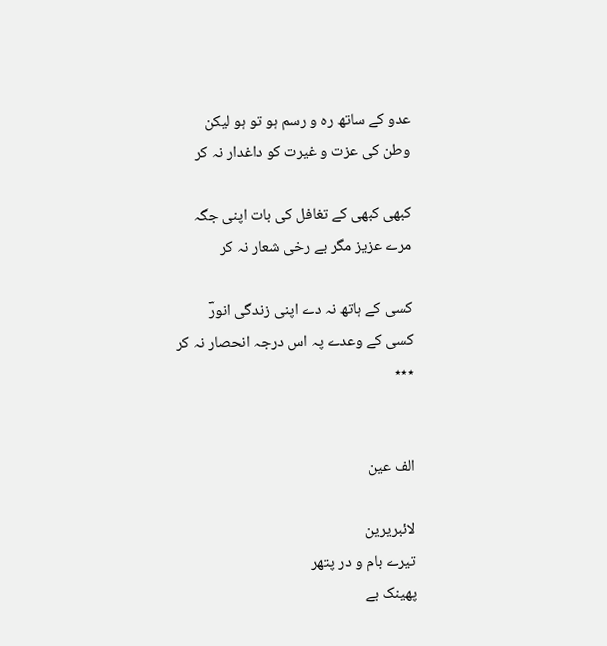عدو کے ساتھ رہ و رسم ہو تو ہو لیکن
وطن کی عزت و غیرت کو داغدار نہ کر

کبھی کبھی کے تغافل کی بات اپنی جگہ
مرے عزیز مگر بے رخی شعار نہ کر

کسی کے ہاتھ نہ دے اپنی زندگی انورؔ
کسی کے وعدے پہ اس درجہ انحصار نہ کر
٭٭٭


الف عین

لائبریرین
تیرے بام و در پتھر
پھینک بے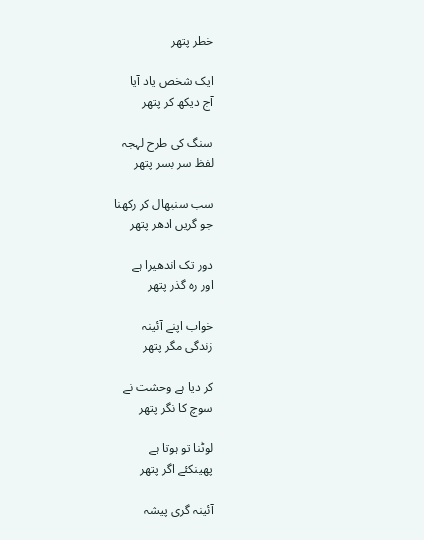خطر پتھر

ایک شخص یاد آیا
آج دیکھ کر پتھر

سنگ کی طرح لہجہ
لفظ سر بسر پتھر

سب سنبھال کر رکھنا
جو گریں ادھر پتھر

دور تک اندھیرا ہے
اور رہ گذر پتھر

خواب اپنے آئینہ
زندگی مگر پتھر

کر دیا ہے وحشت نے
سوچ کا نگر پتھر

لوٹنا تو ہوتا ہے
پھینکئے اگر پتھر

آئینہ گری پیشہ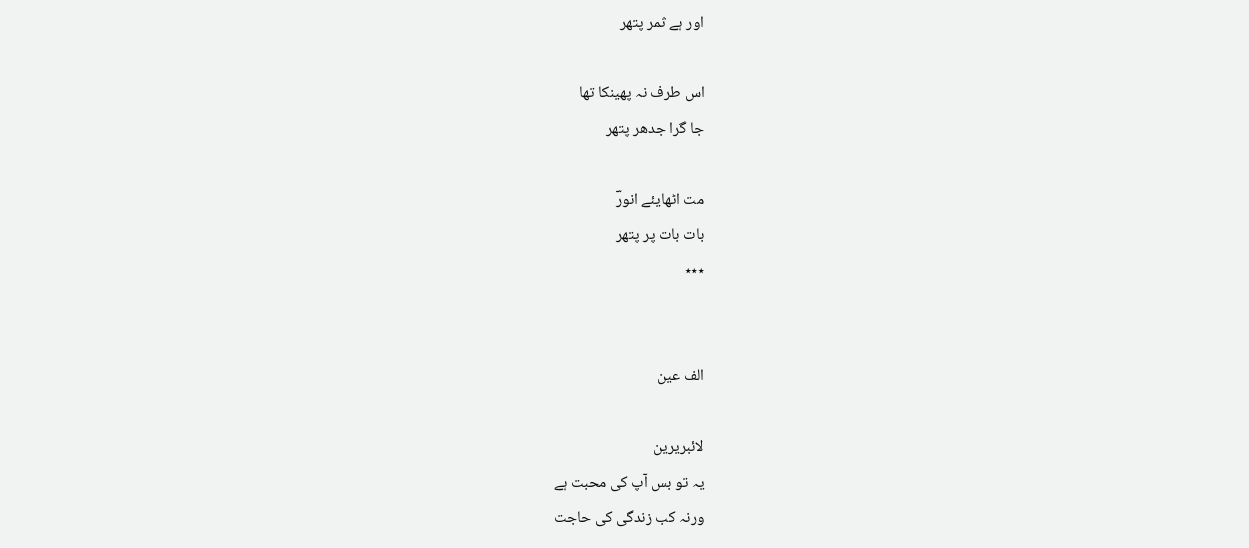اور ہے ثمر پتھر

اس طرف نہ پھینکا تھا
جا گرا جدھر پتھر

مت اٹھایئے انورؔ
بات بات پر پتھر
٭٭٭


الف عین

لائبریرین
یہ تو بس آپ کی محبت ہے
ورنہ کب زندگی کی حاجت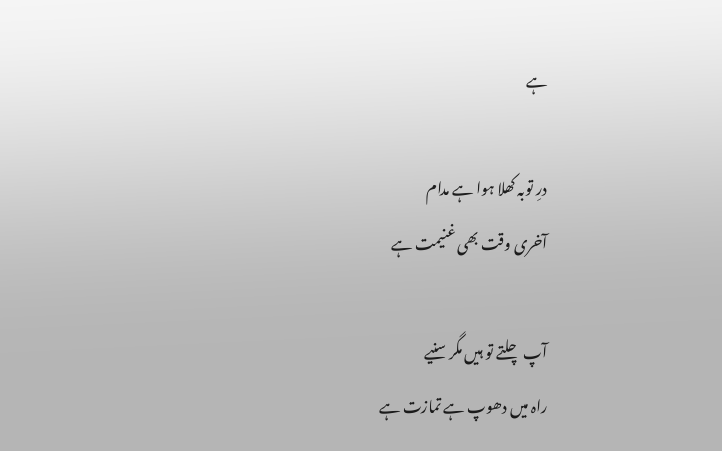ہے

درِ توبہ کھلا ہوا ہے مدام
آخری وقت بھی غنیمت ہے

آپ چلتے تو ہیں مگر سنیے
راہ میں دھوپ ہے تمازت ہے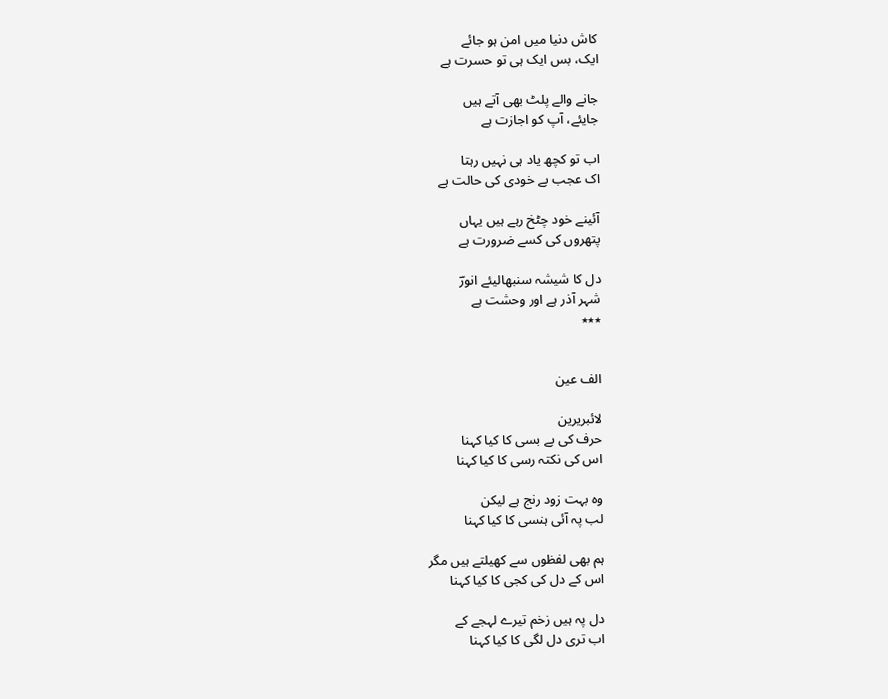کاش دنیا میں امن ہو جائے
ایک، بس ایک ہی تو حسرت ہے

جانے والے پلٹ بھی آتے ہیں
جایئے، آپ کو اجازت ہے

اب تو کچھ یاد ہی نہیں رہتا
اک عجب بے خودی کی حالت ہے

آئینے خود چٹخ رہے ہیں یہاں
پتھروں کی کسے ضرورت ہے

دل کا شیشہ سنبھالیئے انورؔ
شہر آذر ہے اور وحشت ہے
٭٭٭


الف عین

لائبریرین
حرف کی بے بسی کا کیا کہنا
اس کی نکتہ رسی کا کیا کہنا

وہ بہت زود رنج ہے لیکن
لب پہ آئی ہنسی کا کیا کہنا

ہم بھی لفظوں سے کھیلتے ہیں مگر
اس کے دل کی کجی کا کیا کہنا

دل پہ ہیں زخم تیرے لہجے کے
اب تری دل لگی کا کیا کہنا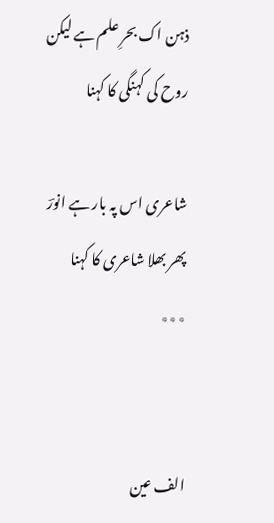ذہن اک بحرِ علم ہے لیکن
روح کی کہنگی کا کہنا

شاعری اس پہ بار ہے انورؔ
پھر بھلا شاعری کا کہنا
٭٭٭


الف عین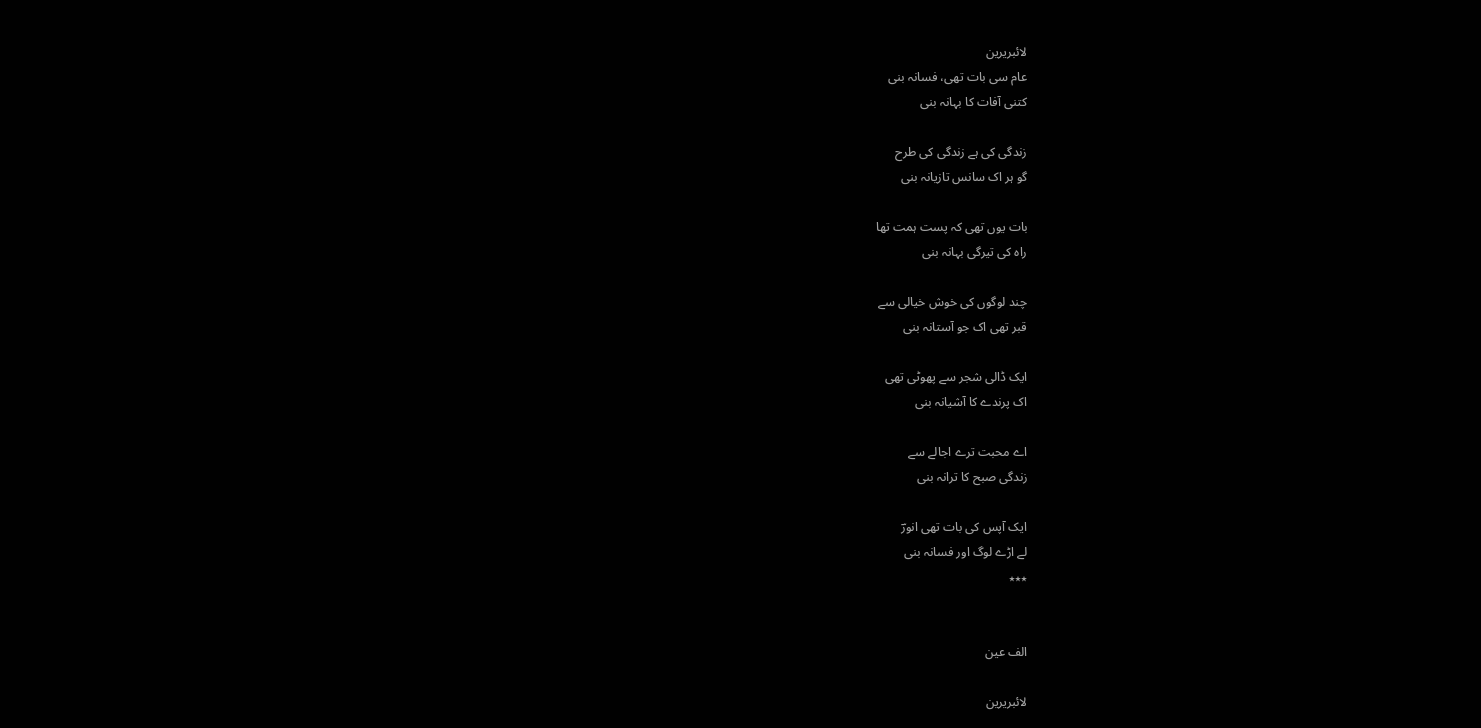لائبریرین
عام سی بات تھی، فسانہ بنی
کتنی آفات کا بہانہ بنی

زندگی کی ہے زندگی کی طرح
گو ہر اک سانس تازیانہ بنی

بات یوں تھی کہ پست ہمت تھا
راہ کی تیرگی بہانہ بنی

چند لوگوں کی خوش خیالی سے
قبر تھی اک جو آستانہ بنی

ایک ڈالی شجر سے پھوٹی تھی
اک پرندے کا آشیانہ بنی

اے محبت ترے اجالے سے
زندگی صبح کا ترانہ بنی

ایک آپس کی بات تھی انورؔ
لے اڑے لوگ اور فسانہ بنی
٭٭٭


الف عین

لائبریرین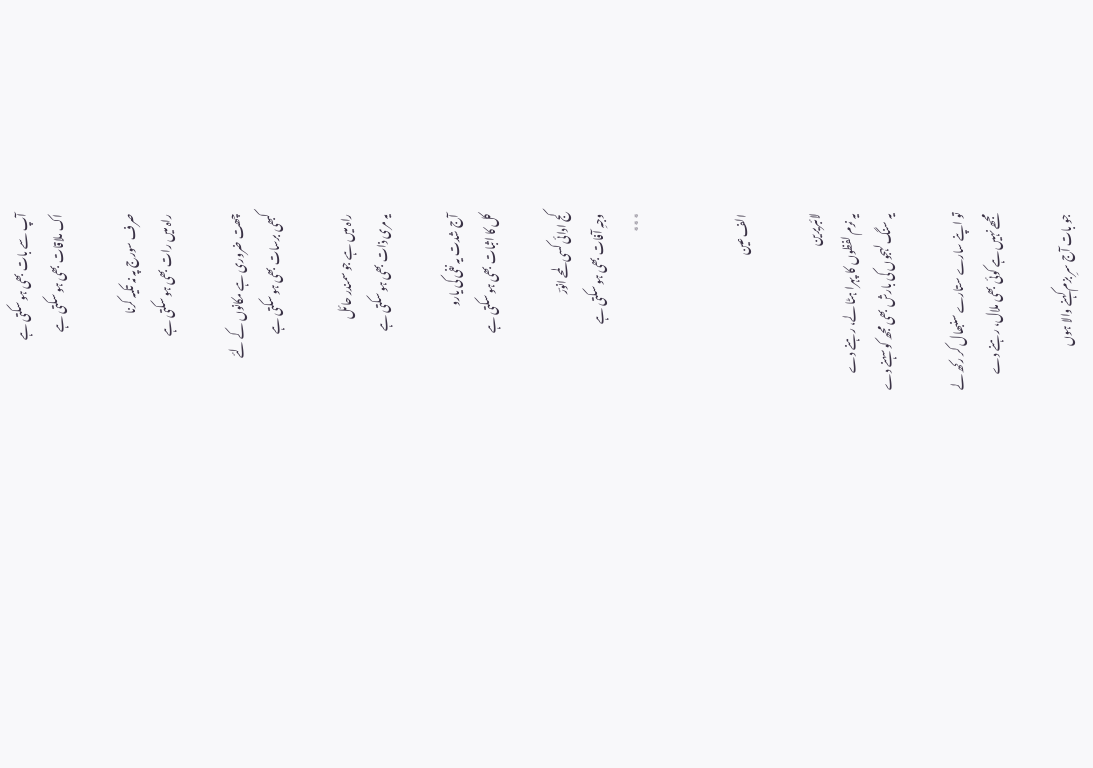آپ سے بات بھی ہو سکتی ہے
اک ملاقات بھی ہو سکتی ہے

صرف سورج پہ نہ تکیہ کرنا
راہ میں رات بھی ہو سکتی ہے

چھت ضروری ہے مکانوں کے لئے
کبھی برسات بھی ہو سکتی ہے

راہ میں ہے جو سمندر حائل
یہ مری ذات بھی ہو سکتی ہے

آج شدت یہ نفی کی یارو
کل کا اثبات بھی ہو سکتی ہے

کج ادائی کسی لمحے انورؔ
وجہِ آفات بھی ہو سکتی ہے
٭٭٭


الف عین

لائبریرین
یہ نرم لفظوں کا پہرا ہٹا لے، رہنے دے
یہ سنگ لہجوں کی بارش بھی مجھ کو سہنے دے

تو اپنے سارے ستارے سنبھال کر رکھ لے
مجھے نہیں ہے کوئی بھی ملال، رہنے دے

جو بات آج سرِ بزم کہنے والا ہوں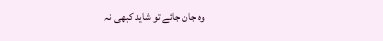وہ جان جائے تو شاید کبھی نہ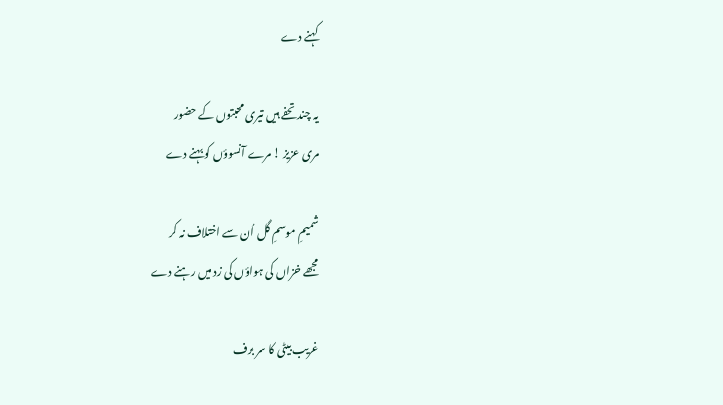کہنے دے

یہ چند تحفے ہیں تیری محبتوں کے حضور
مری عزیز ! مرے آنسوؤں کو بہنے دے

شمیمِ موسمِ گل اُن سے اختلاف نہ کر
مجھے خزاں کی ہواؤں کی زد میں رہنے دے

غریب بیٹی کا سر برف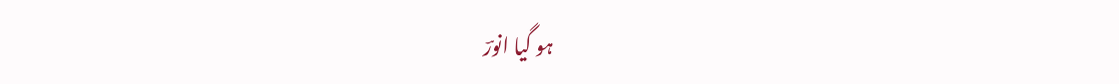ہو گیا انورؔ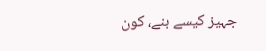جہیز کیسے بنے، کون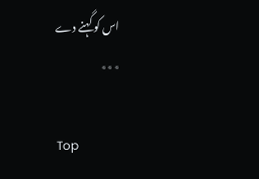اس کو گہنے دے
٭٭٭

Top